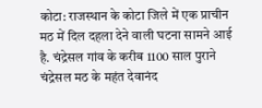कोटा: राजस्थान के कोटा जिले में एक प्राचीन मठ में दिल दहला देने वाली घटना सामने आई है. चंद्रेसल गांव के करीब 1100 साल पुराने चंद्रेसल मठ के महंत देवानंद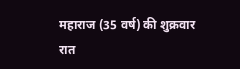महाराज (35 वर्ष) की शुक्रवार रात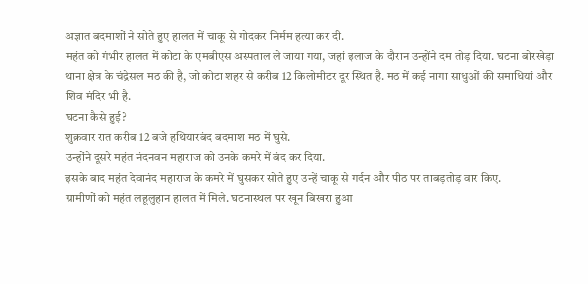अज्ञात बदमाशों ने सोते हुए हालत में चाकू से गोदकर निर्मम हत्या कर दी.
महंत को गंभीर हालत में कोटा के एमबीएस अस्पताल ले जाया गया, जहां इलाज के दौरान उन्होंने दम तोड़ दिया. घटना बोरखेड़ा थाना क्षेत्र के चंद्रेसल मठ की है, जो कोटा शहर से करीब 12 किलोमीटर दूर स्थित है. मठ में कई नागा साधुओं की समाधियां और शिव मंदिर भी है.
घटना कैसे हुई?
शुक्रवार रात करीब 12 बजे हथियारबंद बदमाश मठ में घुसे.
उन्होंने दूसरे महंत नंदनवन महाराज को उनके कमरे में बंद कर दिया.
इसके बाद महंत देवानंद महाराज के कमरे में घुसकर सोते हुए उन्हें चाकू से गर्दन और पीठ पर ताबड़तोड़ वार किए.
ग्रामीणों को महंत लहूलुहान हालत में मिले. घटनास्थल पर खून बिखरा हुआ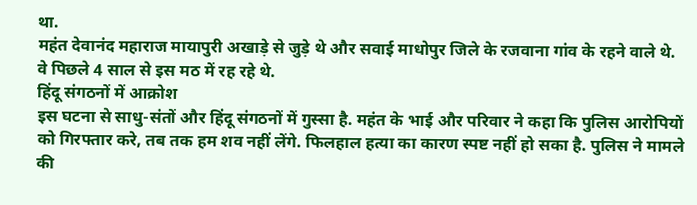था.
महंत देवानंद महाराज मायापुरी अखाड़े से जुड़े थे और सवाई माधोपुर जिले के रजवाना गांव के रहने वाले थे. वे पिछले 4 साल से इस मठ में रह रहे थे.
हिंदू संगठनों में आक्रोश
इस घटना से साधु-संतों और हिंदू संगठनों में गुस्सा है. महंत के भाई और परिवार ने कहा कि पुलिस आरोपियों को गिरफ्तार करे, तब तक हम शव नहीं लेंगे. फिलहाल हत्या का कारण स्पष्ट नहीं हो सका है. पुलिस ने मामले की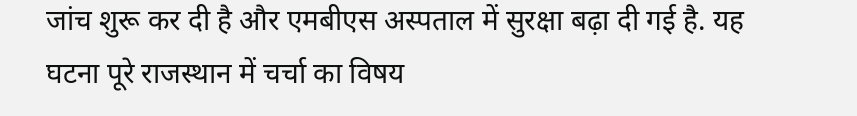जांच शुरू कर दी है और एमबीएस अस्पताल में सुरक्षा बढ़ा दी गई है. यह घटना पूरे राजस्थान में चर्चा का विषय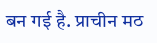बन गई है. प्राचीन मठ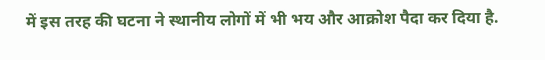में इस तरह की घटना ने स्थानीय लोगों में भी भय और आक्रोश पैदा कर दिया है.